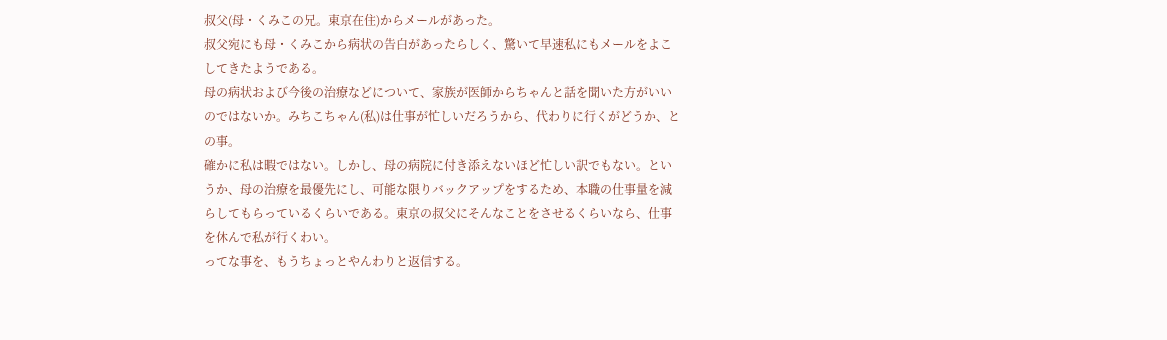叔父(母・くみこの兄。東京在住)からメールがあった。
叔父宛にも母・くみこから病状の告白があったらしく、驚いて早速私にもメールをよこしてきたようである。
母の病状および今後の治療などについて、家族が医師からちゃんと話を聞いた方がいいのではないか。みちこちゃん(私)は仕事が忙しいだろうから、代わりに行くがどうか、との事。
確かに私は暇ではない。しかし、母の病院に付き添えないほど忙しい訳でもない。というか、母の治療を最優先にし、可能な限りバックアップをするため、本職の仕事量を減らしてもらっているくらいである。東京の叔父にそんなことをさせるくらいなら、仕事を休んで私が行くわい。
ってな事を、もうちょっとやんわりと返信する。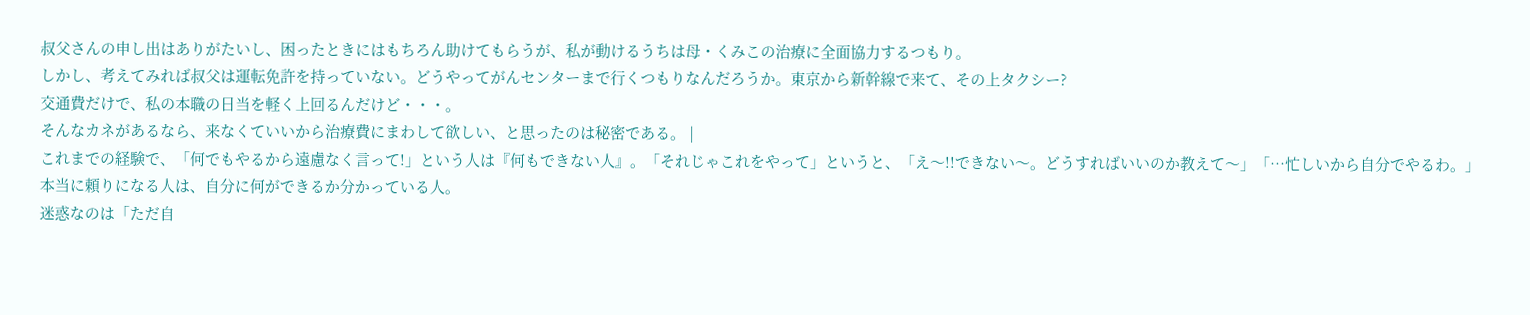叔父さんの申し出はありがたいし、困ったときにはもちろん助けてもらうが、私が動けるうちは母・くみこの治療に全面協力するつもり。
しかし、考えてみれば叔父は運転免許を持っていない。どうやってがんセンターまで行くつもりなんだろうか。東京から新幹線で来て、その上タクシー?
交通費だけで、私の本職の日当を軽く上回るんだけど・・・。
そんなカネがあるなら、来なくていいから治療費にまわして欲しい、と思ったのは秘密である。 |
これまでの経験で、「何でもやるから遠慮なく言って!」という人は『何もできない人』。「それじゃこれをやって」というと、「え〜!!できない〜。どうすればいいのか教えて〜」「…忙しいから自分でやるわ。」
本当に頼りになる人は、自分に何ができるか分かっている人。
迷惑なのは「ただ自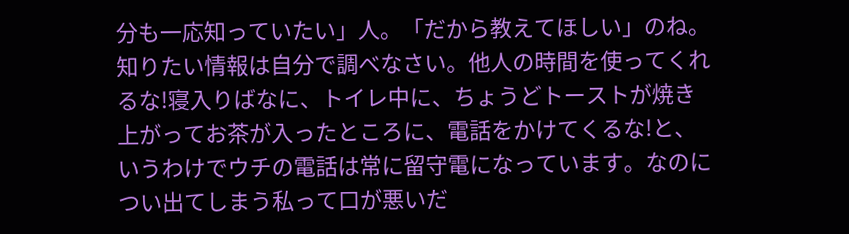分も一応知っていたい」人。「だから教えてほしい」のね。知りたい情報は自分で調べなさい。他人の時間を使ってくれるな!寝入りばなに、トイレ中に、ちょうどトーストが焼き上がってお茶が入ったところに、電話をかけてくるな!と、いうわけでウチの電話は常に留守電になっています。なのについ出てしまう私って口が悪いだ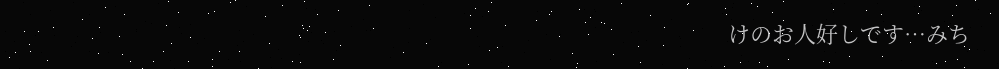けのお人好しです…みち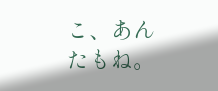こ、あんたもね。